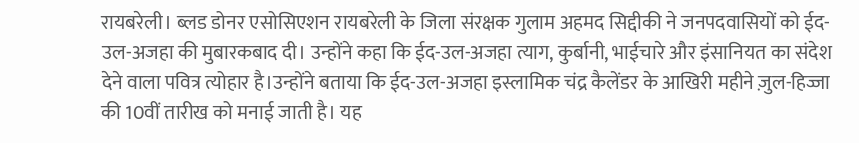रायबरेली। ब्लड डोनर एसोसिएशन रायबरेली के जिला संरक्षक गुलाम अहमद सिद्दीकी ने जनपदवासियों को ईद-उल-अजहा की मुबारकबाद दी। उन्होंने कहा कि ईद-उल-अजहा त्याग, कुर्बानी, भाईचारे और इंसानियत का संदेश देने वाला पवित्र त्योहार है।उन्होंने बताया कि ईद-उल-अजहा इस्लामिक चंद्र कैलेंडर के आखिरी महीने ज़ुल-हिज्जा की 10वीं तारीख को मनाई जाती है। यह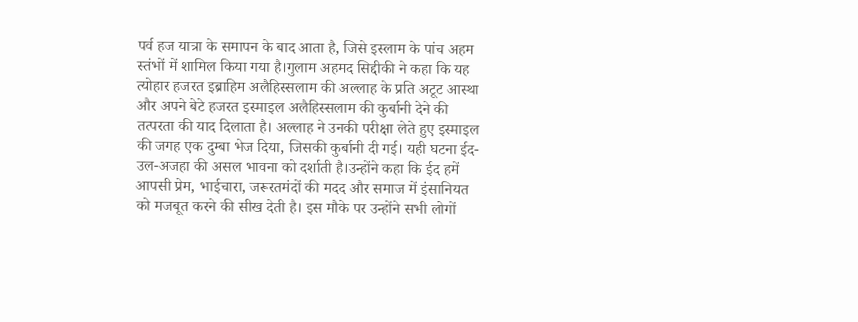पर्व हज यात्रा के समापन के बाद आता है, जिसे इस्लाम के पांच अहम स्तंभों में शामिल किया गया है।गुलाम अहमद सिद्दीकी ने कहा कि यह त्योहार हजरत इब्राहिम अलैहिस्सलाम की अल्लाह के प्रति अटूट आस्था और अपने बेटे हजरत इस्माइल अलैहिस्सलाम की कुर्बानी देने की तत्परता की याद दिलाता है। अल्लाह ने उनकी परीक्षा लेते हुए इस्माइल की जगह एक दुम्बा भेज दिया, जिसकी कुर्बानी दी गई। यही घटना ईद-उल-अजहा की असल भावना को दर्शाती है।उन्होंने कहा कि ईद हमें आपसी प्रेम, भाईचारा, जरूरतमंदों की मदद और समाज में इंसानियत को मजबूत करने की सीख देती है। इस मौके पर उन्होंने सभी लोगों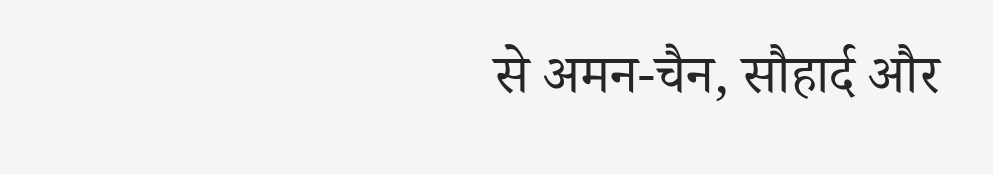से अमन-चैन, सौहार्द और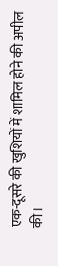एक-दूसरे की खुशियों में शामिल होने की अपील की।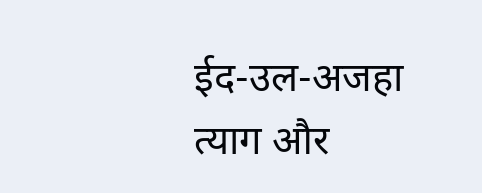ईद-उल-अजहा त्याग और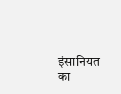इंसानियत का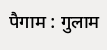पैगाम : गुलाम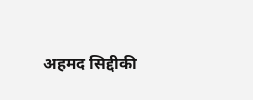अहमद सिद्दीकी